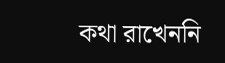কথা রাখেননি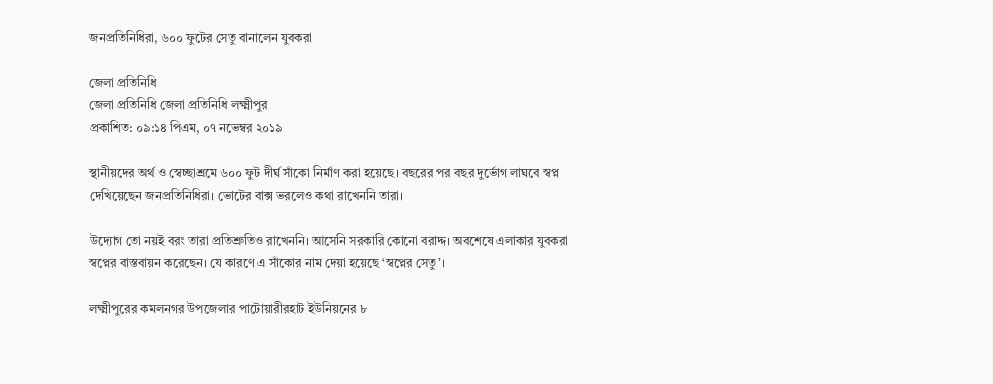জনপ্রতিনিধিরা, ৬০০ ফুটের সেতু বানালেন যুবকরা

জেলা প্রতিনিধি
জেলা প্রতিনিধি জেলা প্রতিনিধি লক্ষ্মীপুর
প্রকাশিত: ০৯:১৪ পিএম, ০৭ নভেম্বর ২০১৯

স্থানীয়দের অর্থ ও স্বেচ্ছাশ্রমে ৬০০ ফুট দীর্ঘ সাঁকো নির্মাণ করা হয়েছে। বছরের পর বছর দুর্ভোগ লাঘবে স্বপ্ন দেখিয়েছেন জনপ্রতিনিধিরা। ভোটের বাক্স ভরলেও কথা রাখেননি তারা।

উদ্যোগ তো নয়ই বরং তারা প্রতিশ্রুতিও রাখেননি। আসেনি সরকারি কোনো বরাদ্দ। অবশেষে এলাকার যুবকরা স্বপ্নের বাস্তবায়ন করেছেন। যে কারণে এ সাঁকোর নাম দেয়া হয়েছে ‘স্বপ্নের সেতু’।

লক্ষ্মীপুরের কমলনগর উপজেলার পাটোয়ারীরহাট ইউনিয়নের ৮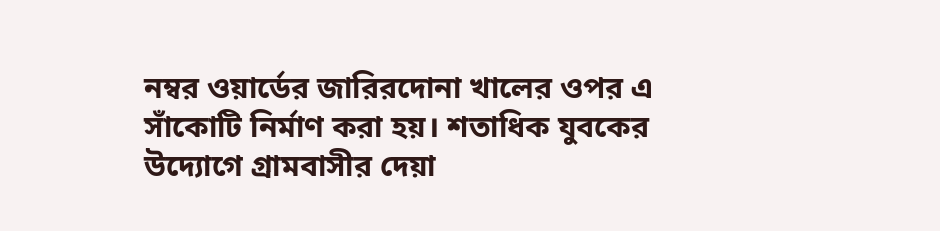নম্বর ওয়ার্ডের জারিরদোনা খালের ওপর এ সাঁকোটি নির্মাণ করা হয়। শতাধিক যুবকের উদ্যোগে গ্রামবাসীর দেয়া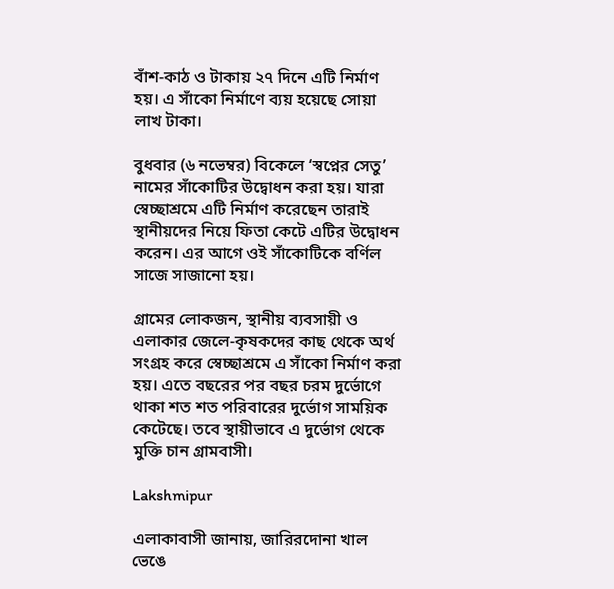বাঁশ-কাঠ ও টাকায় ২৭ দিনে এটি নির্মাণ হয়। এ সাঁকো নির্মাণে ব্যয় হয়েছে সোয়া লাখ টাকা।

বুধবার (৬ নভেম্বর) বিকেলে ‘স্বপ্নের সেতু’ নামের সাঁকোটির উদ্বোধন করা হয়। যারা স্বেচ্ছাশ্রমে এটি নির্মাণ করেছেন তারাই স্থানীয়দের নিয়ে ফিতা কেটে এটির উদ্বোধন করেন। এর আগে ওই সাঁকোটিকে বর্ণিল সাজে সাজানো হয়।

গ্রামের লোকজন, স্থানীয় ব্যবসায়ী ও এলাকার জেলে-কৃষকদের কাছ থেকে অর্থ সংগ্রহ করে স্বেচ্ছাশ্রমে এ সাঁকো নির্মাণ করা হয়। এতে বছরের পর বছর চরম দুর্ভোগে থাকা শত শত পরিবারের দুর্ভোগ সাময়িক কেটেছে। তবে স্থায়ীভাবে এ দুর্ভোগ থেকে মুক্তি চান গ্রামবাসী।

Lakshmipur

এলাকাবাসী জানায়, জারিরদোনা খাল ভেঙে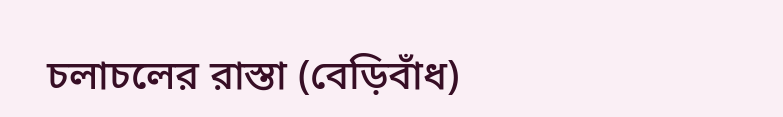চলাচলের রাস্তা (বেড়িবাঁধ)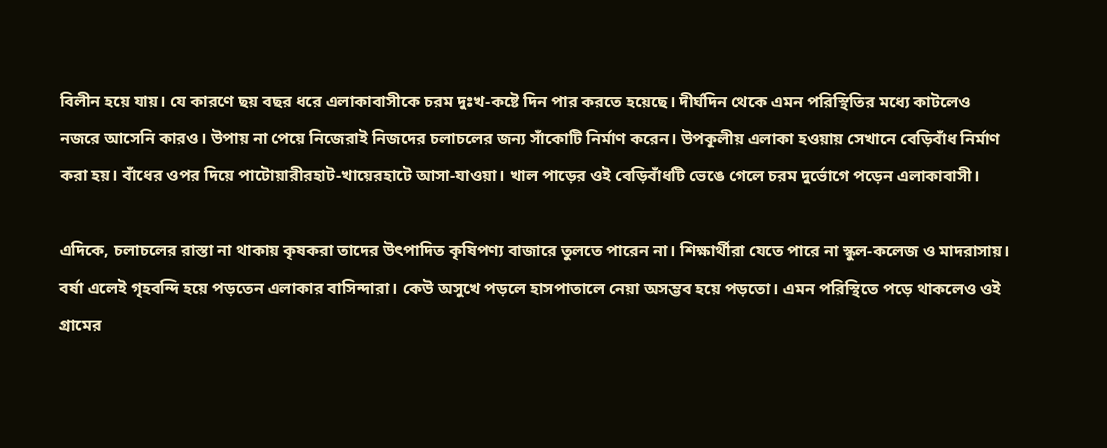বিলীন হয়ে যায়। যে কারণে ছয় বছর ধরে এলাকাবাসীকে চরম দুঃখ-কষ্টে দিন পার করতে হয়েছে। দীর্ঘদিন থেকে এমন পরিস্থিতির মধ্যে কাটলেও নজরে আসেনি কারও। উপায় না পেয়ে নিজেরাই নিজদের চলাচলের জন্য সাঁকোটি নির্মাণ করেন। উপকূলীয় এলাকা হওয়ায় সেখানে বেড়িবাঁধ নির্মাণ করা হয়। বাঁধের ওপর দিয়ে পাটোয়ারীরহাট-খায়েরহাটে আসা-যাওয়া। খাল পাড়ের ওই বেড়িবাঁধটি ভেঙে গেলে চরম দুর্ভোগে পড়েন এলাকাবাসী।

এদিকে, চলাচলের রাস্তা না থাকায় কৃষকরা তাদের উৎপাদিত কৃষিপণ্য বাজারে তুলতে পারেন না। শিক্ষার্থীরা যেতে পারে না স্কুল-কলেজ ও মাদরাসায়। বর্ষা এলেই গৃহবন্দি হয়ে পড়তেন এলাকার বাসিন্দারা। কেউ অসুখে পড়লে হাসপাতালে নেয়া অসম্ভব হয়ে পড়তো। এমন পরিস্থিতে পড়ে থাকলেও ওই গ্রামের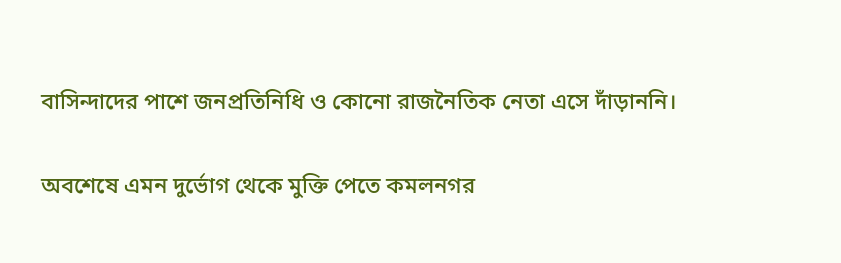বাসিন্দাদের পাশে জনপ্রতিনিধি ও কোনো রাজনৈতিক নেতা এসে দাঁড়াননি।

অবশেষে এমন দুর্ভোগ থেকে মুক্তি পেতে কমলনগর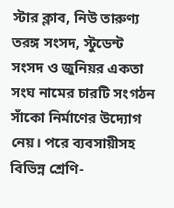স্টার ক্লাব, নিউ তারুণ্য তরঙ্গ সংসদ, স্টুডেন্ট সংসদ ও জুনিয়র একতা সংঘ নামের চারটি সংগঠন সাঁকো নির্মাণের উদ্যোগ নেয়। পরে ব্যবসায়ীসহ বিভিন্ন শ্রেণি-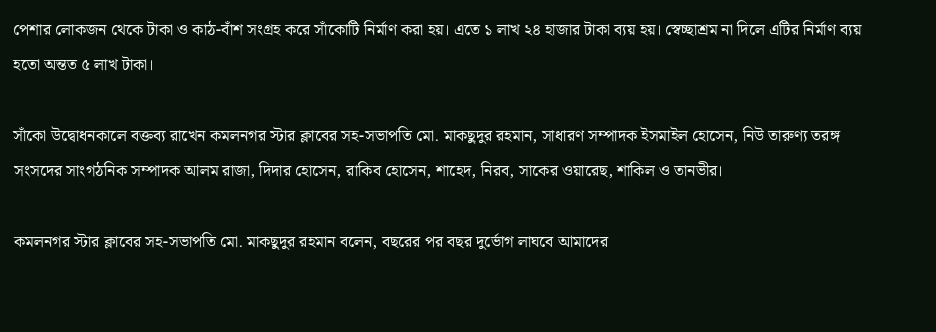পেশার লোকজন থেকে টাকা ও কাঠ-বাঁশ সংগ্রহ করে সাঁকোটি নির্মাণ করা হয়। এতে ১ লাখ ২৪ হাজার টাকা ব্যয় হয়। স্বেচ্ছাশ্রম না দিলে এটির নির্মাণ ব্যয় হতো অন্তত ৫ লাখ টাকা।

সাঁকো উদ্বোধনকালে বক্তব্য রাখেন কমলনগর স্টার ক্লাবের সহ-সভাপতি মো. মাকছুদুর রহমান, সাধারণ সম্পাদক ইসমাইল হোসেন, নিউ তারুণ্য তরঙ্গ সংসদের সাংগঠনিক সম্পাদক আলম রাজা, দিদার হোসেন, রাকিব হোসেন, শাহেদ, নিরব, সাকের ওয়ারেছ, শাকিল ও তানভীর।

কমলনগর স্টার ক্লাবের সহ-সভাপতি মো. মাকছুদুর রহমান বলেন, বছরের পর বছর দুর্ভোগ লাঘবে আমাদের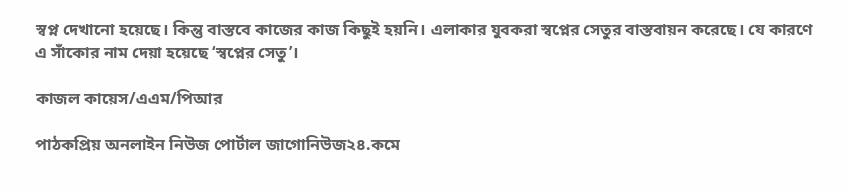স্বপ্ন দেখানো হয়েছে। কিন্তু বাস্তবে কাজের কাজ কিছুই হয়নি। এলাকার যুবকরা স্বপ্নের সেতুর বাস্তবায়ন করেছে। যে কারণে এ সাঁকোর নাম দেয়া হয়েছে ‘স্বপ্নের সেতু’।

কাজল কায়েস/এএম/পিআর

পাঠকপ্রিয় অনলাইন নিউজ পোর্টাল জাগোনিউজ২৪.কমে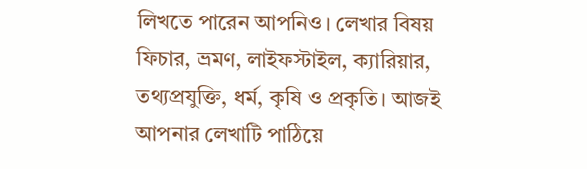লিখতে পারেন আপনিও। লেখার বিষয় ফিচার, ভ্রমণ, লাইফস্টাইল, ক্যারিয়ার, তথ্যপ্রযুক্তি, ধর্ম, কৃষি ও প্রকৃতি। আজই আপনার লেখাটি পাঠিয়ে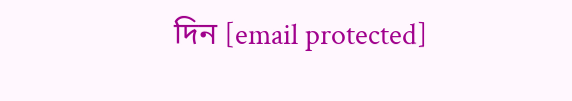দিন [email protected]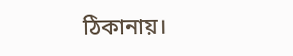ঠিকানায়।